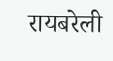रायबरेली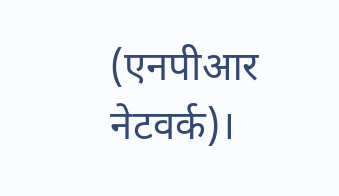(एनपीआर नेटवर्क)।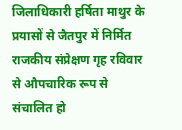जिलाधिकारी हर्षिता माथुर के प्रयासों से जैतपुर में निर्मित राजकीय संप्रेक्षण गृह रविवार से औपचारिक रूप से संचालित हो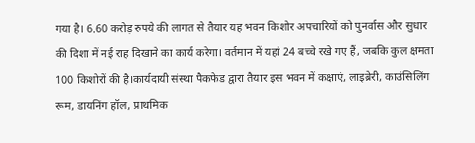गया है। 6.60 करोड़ रुपये की लागत से तैयार यह भवन किशोर अपचारियों को पुनर्वास और सुधार की दिशा में नई राह दिखाने का कार्य करेगा। वर्तमान में यहां 24 बच्चे रखे गए हैं, जबकि कुल क्षमता 100 किशोरों की है।कार्यदायी संस्था पैकफेड द्वारा तैयार इस भवन में कक्षाएं, लाइब्रेरी, काउंसिलिंग रूम, डायनिंग हॉल, प्राथमिक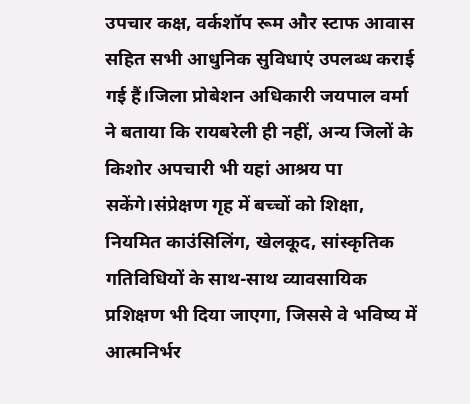उपचार कक्ष, वर्कशॉप रूम और स्टाफ आवास सहित सभी आधुनिक सुविधाएं उपलब्ध कराई गई हैं।जिला प्रोबेशन अधिकारी जयपाल वर्मा ने बताया कि रायबरेली ही नहीं, अन्य जिलों के किशोर अपचारी भी यहां आश्रय पा सकेंगे।संप्रेक्षण गृह में बच्चों को शिक्षा, नियमित काउंसिलिंग, खेलकूद, सांस्कृतिक गतिविधियों के साथ-साथ व्यावसायिक प्रशिक्षण भी दिया जाएगा, जिससे वे भविष्य में आत्मनिर्भर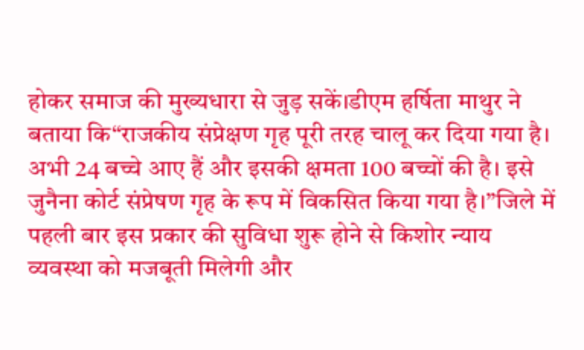होकर समाज की मुख्यधारा से जुड़ सकें।डीएम हर्षिता माथुर ने बताया कि“राजकीय संप्रेक्षण गृह पूरी तरह चालू कर दिया गया है। अभी 24 बच्चे आए हैं और इसकी क्षमता 100 बच्चों की है। इसे जुनैना कोर्ट संप्रेषण गृह के रूप में विकसित किया गया है।”जिले में पहली बार इस प्रकार की सुविधा शुरू होने से किशोर न्याय व्यवस्था को मजबूती मिलेगी और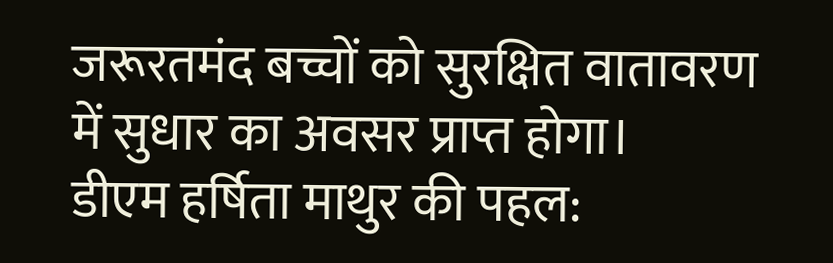जरूरतमंद बच्चों को सुरक्षित वातावरण में सुधार का अवसर प्राप्त होगा।
डीएम हर्षिता माथुर की पहल: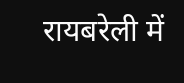रायबरेली में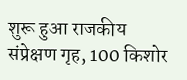शुरू हुआ राजकीय संप्रेक्षण गृह, 100 किशोर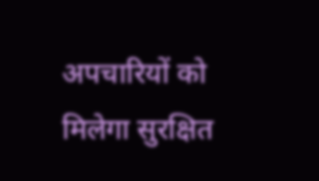अपचारियों को मिलेगा सुरक्षित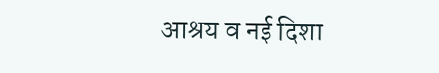आश्रय व नई दिशा